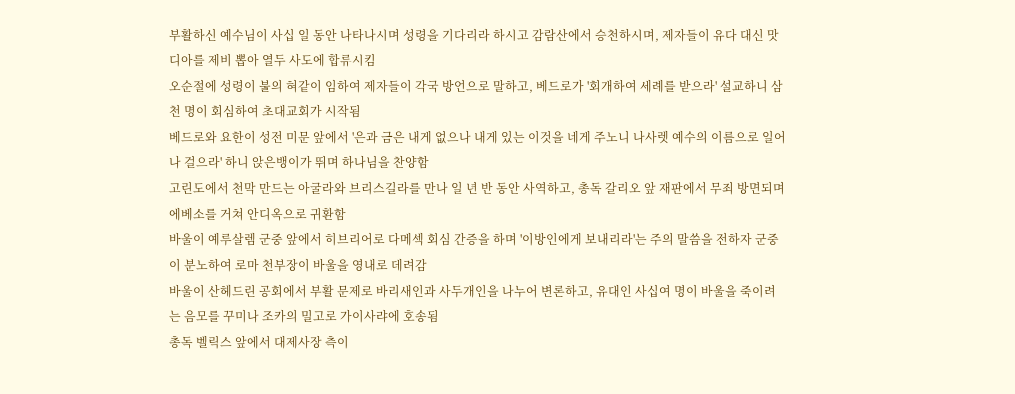부활하신 예수님이 사십 일 동안 나타나시며 성령을 기다리라 하시고 감람산에서 승천하시며, 제자들이 유다 대신 맛디아를 제비 뽑아 열두 사도에 합류시킴
오순절에 성령이 불의 혀같이 임하여 제자들이 각국 방언으로 말하고, 베드로가 '회개하여 세례를 받으라' 설교하니 삼천 명이 회심하여 초대교회가 시작됨
베드로와 요한이 성전 미문 앞에서 '은과 금은 내게 없으나 내게 있는 이것을 네게 주노니 나사렛 예수의 이름으로 일어나 걸으라' 하니 앉은뱅이가 뛰며 하나님을 찬양함
고린도에서 천막 만드는 아굴라와 브리스길라를 만나 일 년 반 동안 사역하고, 총독 갈리오 앞 재판에서 무죄 방면되며 에베소를 거쳐 안디옥으로 귀환함
바울이 예루살렘 군중 앞에서 히브리어로 다메섹 회심 간증을 하며 '이방인에게 보내리라'는 주의 말씀을 전하자 군중이 분노하여 로마 천부장이 바울을 영내로 데려감
바울이 산헤드린 공회에서 부활 문제로 바리새인과 사두개인을 나누어 변론하고, 유대인 사십여 명이 바울을 죽이려는 음모를 꾸미나 조카의 밀고로 가이사랴에 호송됨
총독 벨릭스 앞에서 대제사장 측이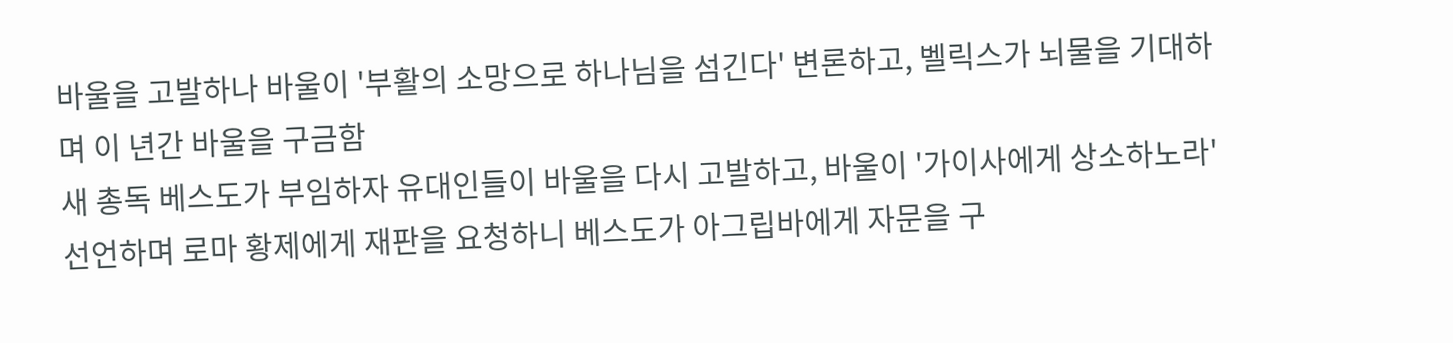바울을 고발하나 바울이 '부활의 소망으로 하나님을 섬긴다' 변론하고, 벨릭스가 뇌물을 기대하며 이 년간 바울을 구금함
새 총독 베스도가 부임하자 유대인들이 바울을 다시 고발하고, 바울이 '가이사에게 상소하노라' 선언하며 로마 황제에게 재판을 요청하니 베스도가 아그립바에게 자문을 구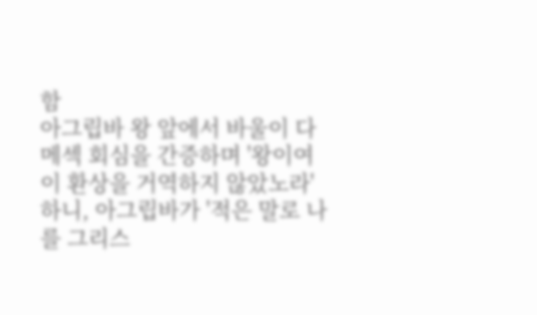함
아그립바 왕 앞에서 바울이 다메섹 회심을 간증하며 '왕이여 이 환상을 거역하지 않았노라' 하니, 아그립바가 '적은 말로 나를 그리스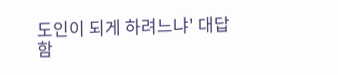도인이 되게 하려느냐' 대답함